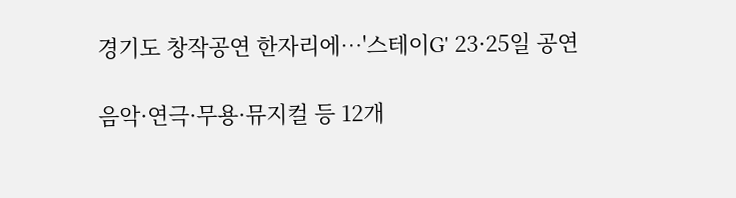경기도 창작공연 한자리에…'스테이G' 23·25일 공연

음악·연극·무용·뮤지컬 등 12개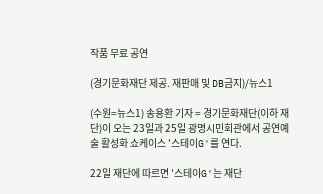작품 무료 공연

(경기문화재단 제공. 재판매 및 DB금지)/뉴스1

(수원=뉴스1) 송용환 기자 = 경기문화재단(이하 재단)이 오는 23일과 25일 광명시민회관에서 공연예술 활성화 쇼케이스 '스테이G'를 연다.

22일 재단에 따르면 '스테이G'는 재단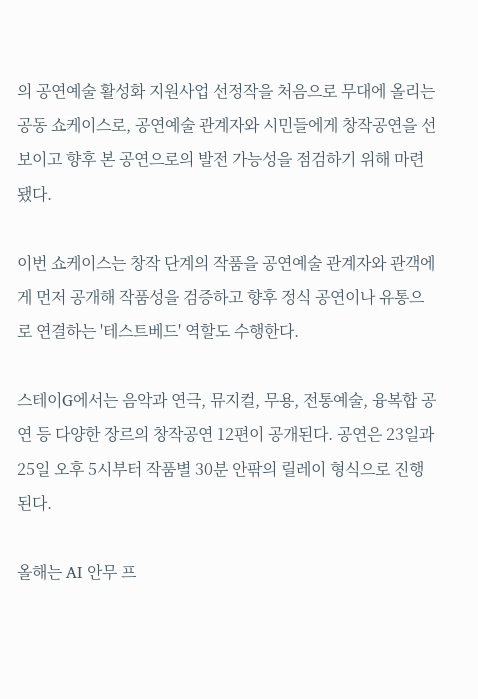의 공연예술 활성화 지원사업 선정작을 처음으로 무대에 올리는 공동 쇼케이스로, 공연예술 관계자와 시민들에게 창작공연을 선보이고 향후 본 공연으로의 발전 가능성을 점검하기 위해 마련됐다.

이번 쇼케이스는 창작 단계의 작품을 공연예술 관계자와 관객에게 먼저 공개해 작품성을 검증하고 향후 정식 공연이나 유통으로 연결하는 '테스트베드' 역할도 수행한다.

스테이G에서는 음악과 연극, 뮤지컬, 무용, 전통예술, 융복합 공연 등 다양한 장르의 창작공연 12편이 공개된다. 공연은 23일과 25일 오후 5시부터 작품별 30분 안팎의 릴레이 형식으로 진행된다.

올해는 AI 안무 프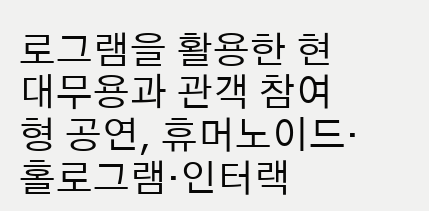로그램을 활용한 현대무용과 관객 참여형 공연, 휴머노이드·홀로그램·인터랙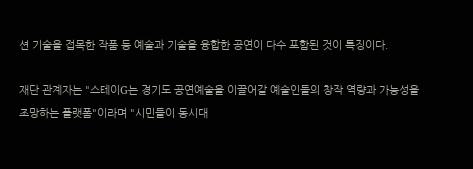션 기술을 접목한 작품 등 예술과 기술을 융합한 공연이 다수 포함된 것이 특징이다.

재단 관계자는 "스테이G는 경기도 공연예술을 이끌어갈 예술인들의 창작 역량과 가능성을 조망하는 플랫폼"이라며 "시민들이 동시대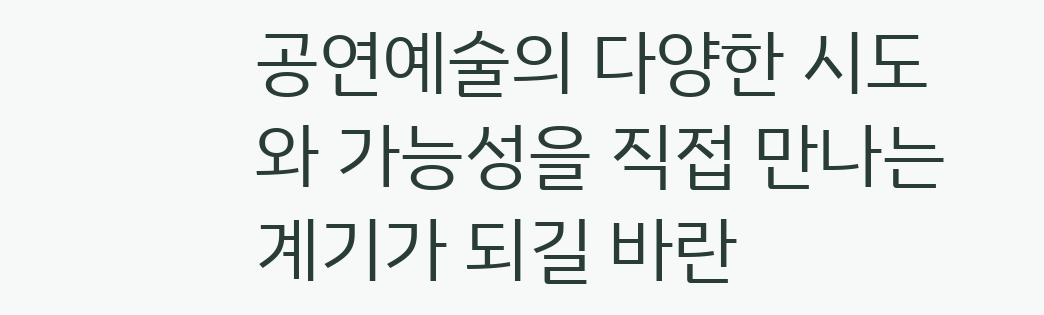공연예술의 다양한 시도와 가능성을 직접 만나는 계기가 되길 바란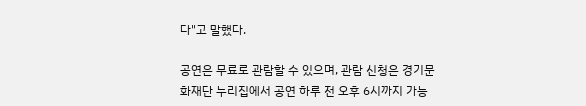다"고 말했다.

공연은 무료로 관람할 수 있으며, 관람 신청은 경기문화재단 누리집에서 공연 하루 전 오후 6시까지 가능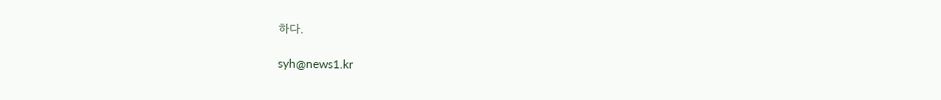하다.

syh@news1.kr